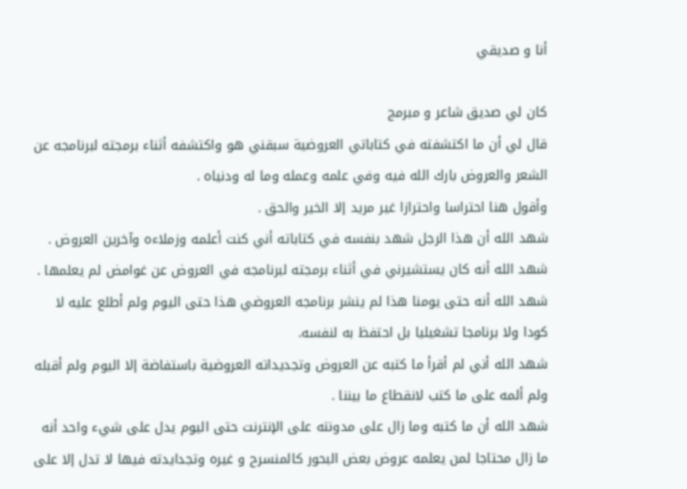أنا و صديقي

كان لي صديق شاعر و مبرمج
قال لي أن ما اكتشفته في كتاباتي العروضية سبقني هو واكتشفه أثناء برمجته لبرنامجه عن الشعر والعروض بارك الله فيه وفي علمه وعمله وما له ودنياه .
وأقول هنا احتراسا واحترازا غير مريد إلا الخير والحق .
شهد الله أن هذا الرجل شهد بنفسه في كتاباته أني كنت أعلمه وزملاءه وآخرين العروض .
شهد الله أنه كان يستشيرني في أثناء برمجته لبرنامجه في العروض عن غوامض لم يعلمها .
شهد الله أنه حتى يومنا هذا لم ينشر برنامجه العروضي هذا حتى اليوم ولم أطلع عليه لا كودا ولا برنامجا تشغيليا بل احتفظ به لنفسه.
شهد الله أني لم أقرأ ما كتبه عن العروض وتجديداته العروضية باستفاضة إلا اليوم ولم أقبله ولم ألمه على ما كتب لانقطاع ما بيننا .
شهد الله أن ما كتبه وما زال على مدونته على الإنترنت حتى اليوم يدل على شيء واحد أنه ما زال محتاجا لمن يعلمه عروض بعض البحور كالمنسرح و غيره وتجدايدته فيها لا تدل إلا على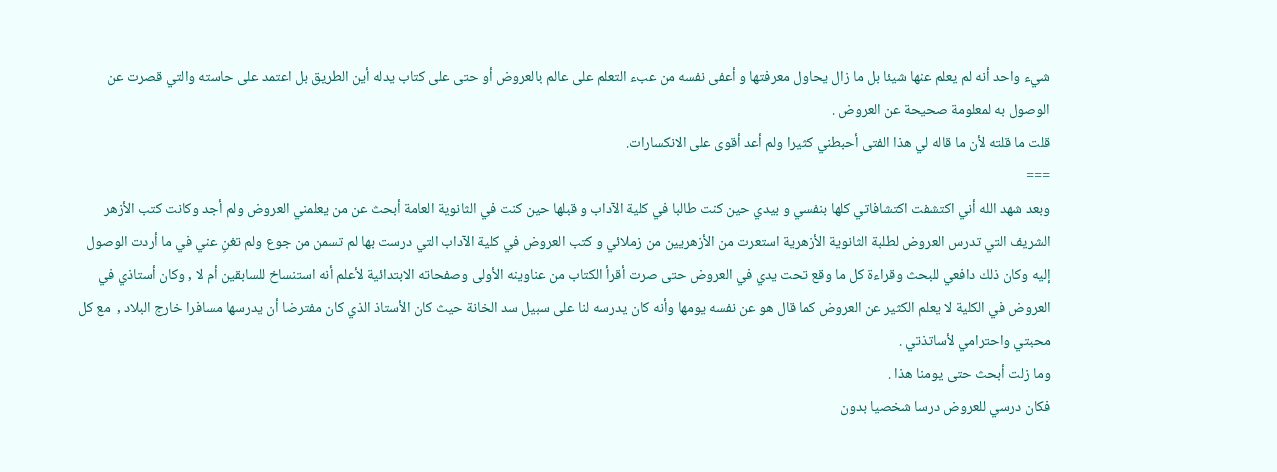شيء واحد أنه لم يعلم عنها شيئا بل ما زال يحاول معرفتها و أعفى نفسه من عبء التعلم على عالم بالعروض أو حتى على كتاب يدله أين الطريق بل اعتمد على حاسته والتي قصرت عن الوصول به لمعلومة صحيحة عن العروض .
قلت ما قلته لأن ما قاله لي هذا الفتى أحبطني كثيرا ولم أعد أقوى على الانكسارات.
===
وبعد شهد الله أني اكتشفت اكتشافاتي كلها بنفسي و بيدي حين كنت طالبا في كلية الآداب و قبلها حين كنت في الثانوية العامة أبحث عن من يعلمني العروض ولم أجد وكانت كتب الأزهر الشريف التي تدرس العروض لطلبة الثانوية الأزهرية استعرت من الأزهريين من زملائي و كتب العروض في كلية الآداب التي درست بها لم تسمن من جوع ولم تغنِ عني في ما أردت الوصول إليه وكان ذلك دافعي للبحث وقراءة كل ما وقع تحت يدي في العروض حتى صرت أقرأ الكتاب من عناوينه الأولى وصفحاته الابتدائية لأعلم أنه استنساخ للسابقين أم لا , وكان أستاذي في العروض في الكلية لا يعلم الكثير عن العروض كما قال هو عن نفسه يومها وأنه كان يدرسه لنا على سبيل سد الخانة حيث كان الأستاذ الذي كان مفترضا أن يدرسها مسافرا خارج البلاد ,  مع كل محبتي واحترامي لأساتذتي .
وما زلت أبحث حتى يومنا هذا .
فكان درسي للعروض درسا شخصيا بدون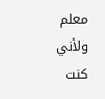معلم ولأني كنت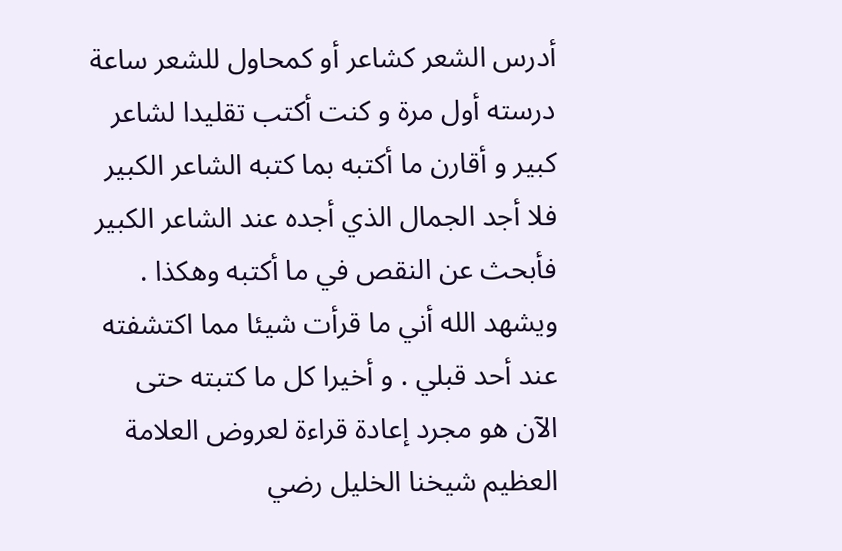أدرس الشعر كشاعر أو كمحاول للشعر ساعة درسته أول مرة و كنت أكتب تقليدا لشاعر كبير و أقارن ما أكتبه بما كتبه الشاعر الكبير فلا أجد الجمال الذي أجده عند الشاعر الكبير فأبحث عن النقص في ما أكتبه وهكذا .
ويشهد الله أني ما قرأت شيئا مما اكتشفته عند أحد قبلي . و أخيرا كل ما كتبته حتى الآن هو مجرد إعادة قراءة لعروض العلامة العظيم شيخنا الخليل رضي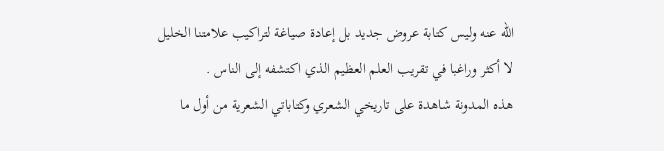الله عنه وليس كتابة عروض جديد بل إعادة صياغة لتراكيب علامتنا الخليل لا أكثر وراغبا في تقريب العلم العظيم الذي اكتشفه إلى الناس .
هذه المدونة شاهدة على تاريخي الشعري وكتاباتي الشعرية من أول ما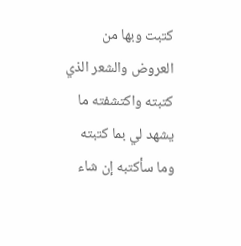كتبت وبها من العروض والشعر الذي كتبته واكتشفته ما يشهد لي بما كتبته وما سأكتبه إن شاء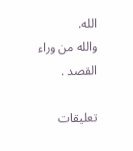الله.
والله من وراء القصد .

تعليقات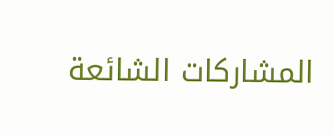المشاركات الشائعة